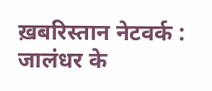ख़बरिस्तान नेटवर्क : जालंधर के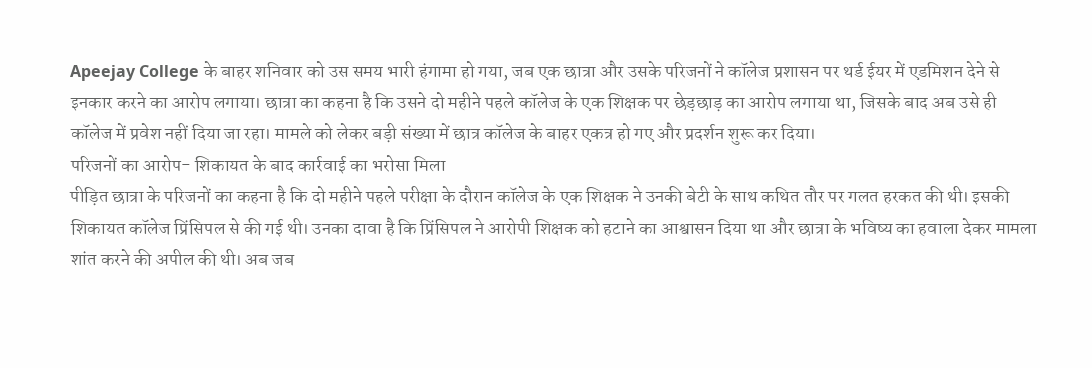Apeejay College के बाहर शनिवार को उस समय भारी हंगामा हो गया, जब एक छात्रा और उसके परिजनों ने कॉलेज प्रशासन पर थर्ड ईयर में एडमिशन देने से इनकार करने का आरोप लगाया। छात्रा का कहना है कि उसने दो महीने पहले कॉलेज के एक शिक्षक पर छेड़छाड़ का आरोप लगाया था, जिसके बाद अब उसे ही कॉलेज में प्रवेश नहीं दिया जा रहा। मामले को लेकर बड़ी संख्या में छात्र कॉलेज के बाहर एकत्र हो गए और प्रदर्शन शुरू कर दिया।
परिजनों का आरोप- शिकायत के बाद कार्रवाई का भरोसा मिला
पीड़ित छात्रा के परिजनों का कहना है कि दो महीने पहले परीक्षा के दौरान कॉलेज के एक शिक्षक ने उनकी बेटी के साथ कथित तौर पर गलत हरकत की थी। इसकी शिकायत कॉलेज प्रिंसिपल से की गई थी। उनका दावा है कि प्रिंसिपल ने आरोपी शिक्षक को हटाने का आश्वासन दिया था और छात्रा के भविष्य का हवाला देकर मामला शांत करने की अपील की थी। अब जब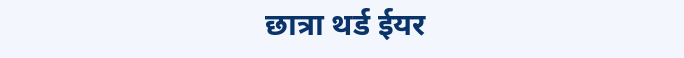छात्रा थर्ड ईयर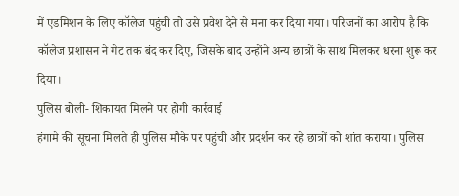में एडमिशन के लिए कॉलेज पहुंची तो उसे प्रवेश देने से मना कर दिया गया। परिजनों का आरोप है कि कॉलेज प्रशासन ने गेट तक बंद कर दिए, जिसके बाद उन्होंने अन्य छात्रों के साथ मिलकर धरना शुरू कर दिया।
पुलिस बोली- शिकायत मिलने पर होगी कार्रवाई
हंगामे की सूचना मिलते ही पुलिस मौके पर पहुंची और प्रदर्शन कर रहे छात्रों को शांत कराया। पुलिस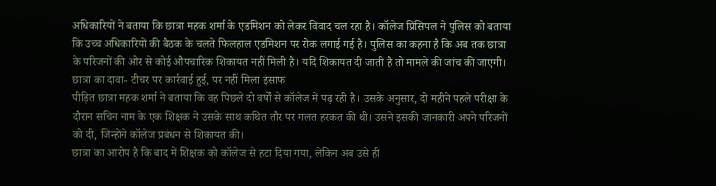अधिकारियों ने बताया कि छात्रा महक शर्मा के एडमिशन को लेकर विवाद चल रहा है। कॉलेज प्रिंसिपल ने पुलिस को बताया कि उच्च अधिकारियों की बैठक के चलते फिलहाल एडमिशन पर रोक लगाई गई है। पुलिस का कहना है कि अब तक छात्रा के परिजनों की ओर से कोई औपचारिक शिकायत नहीं मिली है। यदि शिकायत दी जाती है तो मामले की जांच की जाएगी।
छात्रा का दावा- टीचर पर कार्रवाई हुई, पर नहीं मिला इंसाफ
पीड़ित छात्रा महक शर्मा ने बताया कि वह पिछले दो वर्षों से कॉलेज में पढ़ रही है। उसके अनुसार, दो महीने पहले परीक्षा के दौरान सचिन नाम के एक शिक्षक ने उसके साथ कथित तौर पर गलत हरकत की थी। उसने इसकी जानकारी अपने परिजनों को दी, जिन्होंने कॉलेज प्रबंधन से शिकायत की।
छात्रा का आरोप है कि बाद में शिक्षक को कॉलेज से हटा दिया गया, लेकिन अब उसे ही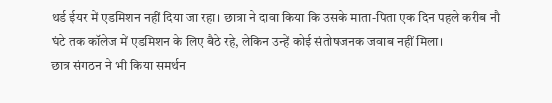थर्ड ईयर में एडमिशन नहीं दिया जा रहा। छात्रा ने दावा किया कि उसके माता-पिता एक दिन पहले करीब नौ घंटे तक कॉलेज में एडमिशन के लिए बैठे रहे, लेकिन उन्हें कोई संतोषजनक जवाब नहीं मिला।
छात्र संगठन ने भी किया समर्थन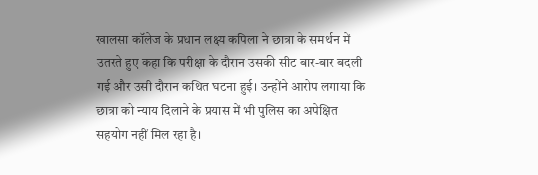खालसा कॉलेज के प्रधान लक्ष्य कपिला ने छात्रा के समर्थन में उतरते हुए कहा कि परीक्षा के दौरान उसकी सीट बार-बार बदली गई और उसी दौरान कथित घटना हुई। उन्होंने आरोप लगाया कि छात्रा को न्याय दिलाने के प्रयास में भी पुलिस का अपेक्षित सहयोग नहीं मिल रहा है।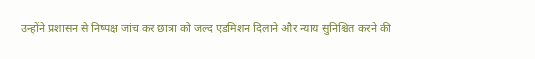उन्होंने प्रशासन से निष्पक्ष जांच कर छात्रा को जल्द एडमिशन दिलाने और न्याय सुनिश्चित करने की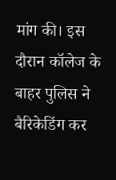मांग की। इस दौरान कॉलेज के बाहर पुलिस ने बैरिकेडिंग कर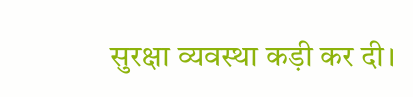सुरक्षा व्यवस्था कड़ी कर दी।